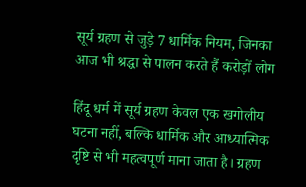सूर्य ग्रहण से जुड़े 7 धार्मिक नियम, जिनका आज भी श्रद्धा से पालन करते हैं करोड़ों लोग

हिंदू धर्म में सूर्य ग्रहण केवल एक खगोलीय घटना नहीं, बल्कि धार्मिक और आध्यात्मिक दृष्टि से भी महत्वपूर्ण माना जाता है। ग्रहण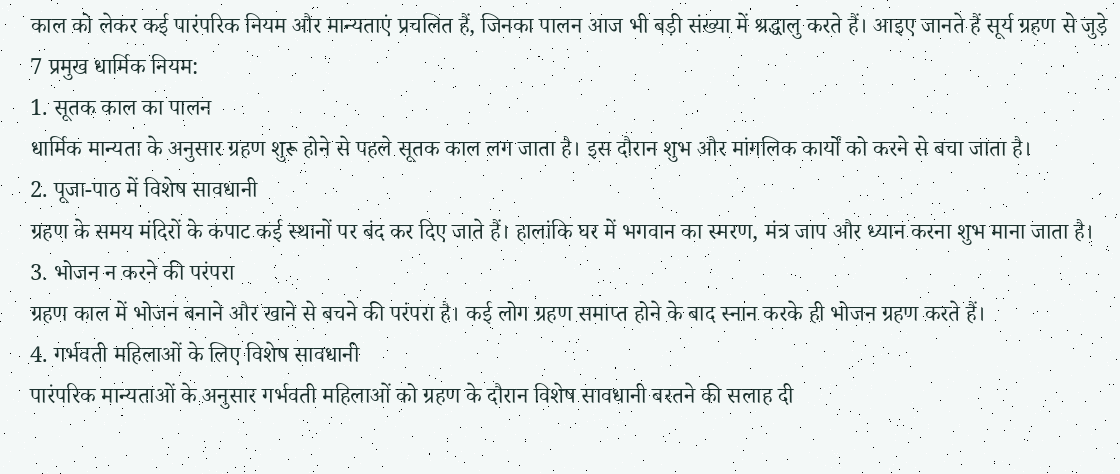काल को लेकर कई पारंपरिक नियम और मान्यताएं प्रचलित हैं, जिनका पालन आज भी बड़ी संख्या में श्रद्धालु करते हैं। आइए जानते हैं सूर्य ग्रहण से जुड़े 7 प्रमुख धार्मिक नियम:
1. सूतक काल का पालन
धार्मिक मान्यता के अनुसार ग्रहण शुरू होने से पहले सूतक काल लग जाता है। इस दौरान शुभ और मांगलिक कार्यों को करने से बचा जाता है।
2. पूजा-पाठ में विशेष सावधानी
ग्रहण के समय मंदिरों के कपाट कई स्थानों पर बंद कर दिए जाते हैं। हालांकि घर में भगवान का स्मरण, मंत्र जाप और ध्यान करना शुभ माना जाता है।
3. भोजन न करने की परंपरा
ग्रहण काल में भोजन बनाने और खाने से बचने की परंपरा है। कई लोग ग्रहण समाप्त होने के बाद स्नान करके ही भोजन ग्रहण करते हैं।
4. गर्भवती महिलाओं के लिए विशेष सावधानी
पारंपरिक मान्यताओं के अनुसार गर्भवती महिलाओं को ग्रहण के दौरान विशेष सावधानी बरतने की सलाह दी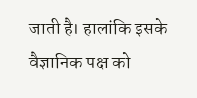जाती है। हालांकि इसके वैज्ञानिक पक्ष को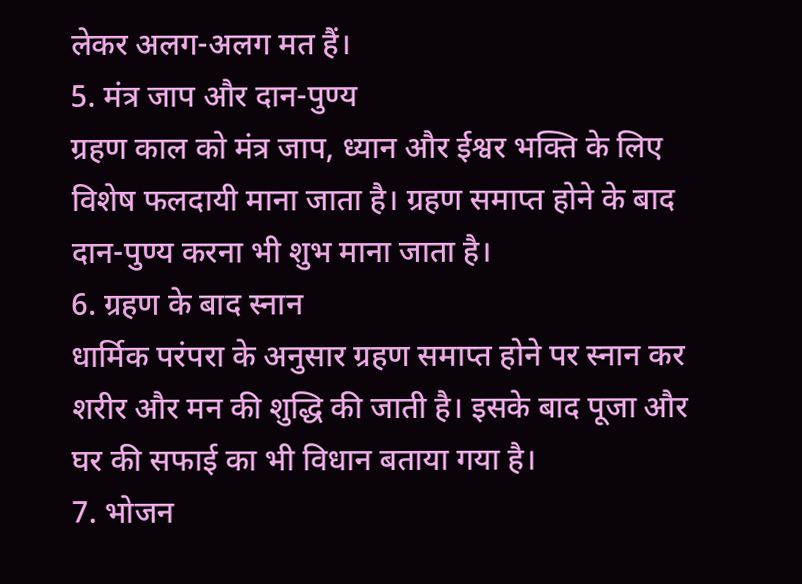लेकर अलग-अलग मत हैं।
5. मंत्र जाप और दान-पुण्य
ग्रहण काल को मंत्र जाप, ध्यान और ईश्वर भक्ति के लिए विशेष फलदायी माना जाता है। ग्रहण समाप्त होने के बाद दान-पुण्य करना भी शुभ माना जाता है।
6. ग्रहण के बाद स्नान
धार्मिक परंपरा के अनुसार ग्रहण समाप्त होने पर स्नान कर शरीर और मन की शुद्धि की जाती है। इसके बाद पूजा और घर की सफाई का भी विधान बताया गया है।
7. भोजन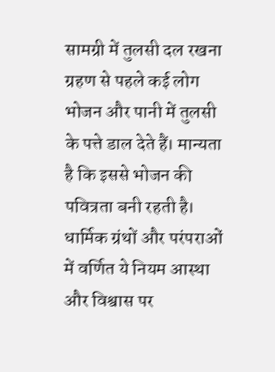सामग्री में तुलसी दल रखना
ग्रहण से पहले कई लोग भोजन और पानी में तुलसी के पत्ते डाल देते हैं। मान्यता है कि इससे भोजन की पवित्रता बनी रहती है।
धार्मिक ग्रंथों और परंपराओं में वर्णित ये नियम आस्था और विश्वास पर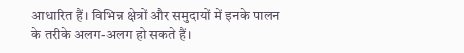आधारित हैं। विभिन्न क्षेत्रों और समुदायों में इनके पालन के तरीके अलग-अलग हो सकते हैं।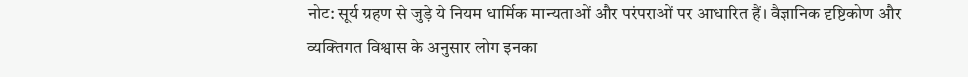नोट: सूर्य ग्रहण से जुड़े ये नियम धार्मिक मान्यताओं और परंपराओं पर आधारित हैं। वैज्ञानिक दृष्टिकोण और व्यक्तिगत विश्वास के अनुसार लोग इनका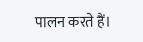पालन करते हैं।